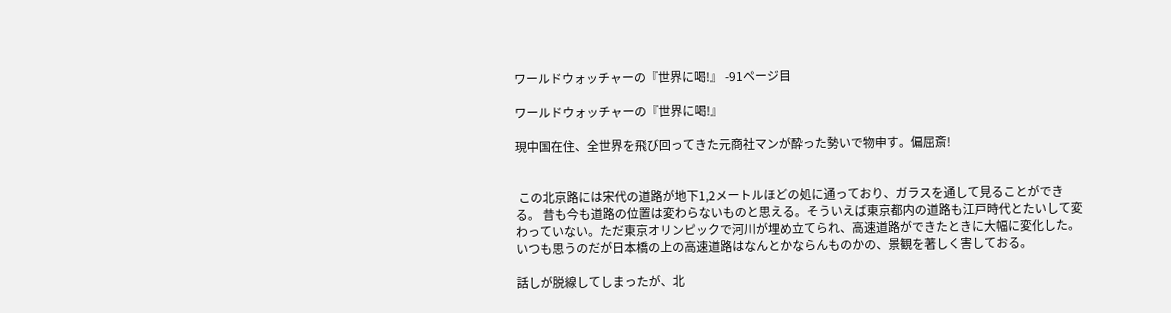ワールドウォッチャーの『世界に喝!』 -91ページ目

ワールドウォッチャーの『世界に喝!』

現中国在住、全世界を飛び回ってきた元商社マンが酔った勢いで物申す。偏屈斎!


 この北京路には宋代の道路が地下1,2メートルほどの処に通っており、ガラスを通して見ることができる。 昔も今も道路の位置は変わらないものと思える。そういえば東京都内の道路も江戸時代とたいして変わっていない。ただ東京オリンピックで河川が埋め立てられ、高速道路ができたときに大幅に変化した。いつも思うのだが日本橋の上の高速道路はなんとかならんものかの、景観を著しく害しておる。

話しが脱線してしまったが、北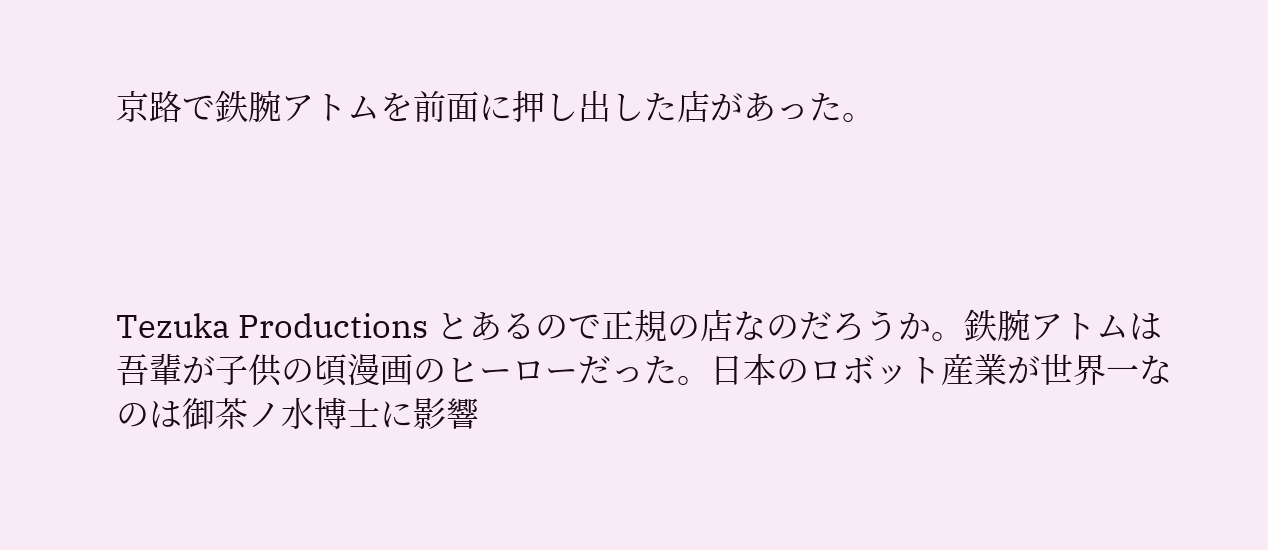京路で鉄腕アトムを前面に押し出した店があった。




Tezuka Productions とあるので正規の店なのだろうか。鉄腕アトムは吾輩が子供の頃漫画のヒーローだった。日本のロボット産業が世界一なのは御茶ノ水博士に影響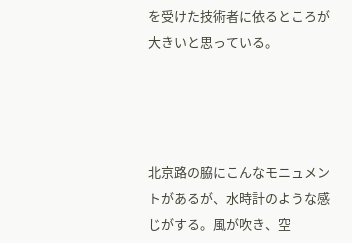を受けた技術者に依るところが大きいと思っている。




北京路の脇にこんなモニュメントがあるが、水時計のような感じがする。風が吹き、空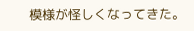模様が怪しくなってきた。